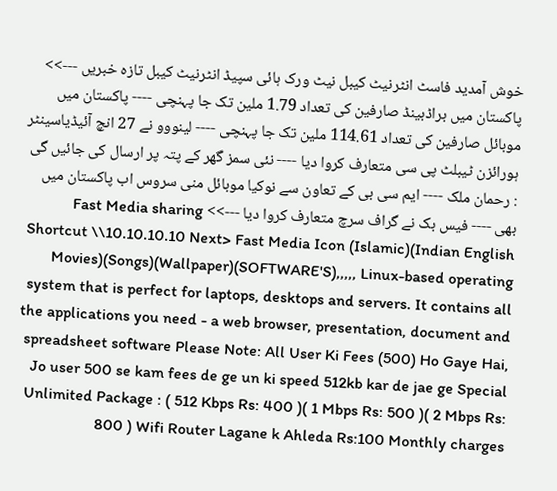خوش آمدید فاسٹ انٹرنیٹ کیبل نیٹ ورک ہائی سپیڈ انٹرنیٹ کیبل تازہ خبریں --->> پاکستان میں براڈبینڈ صارفین کی تعداد 1.79 ملین تک جا پہنچی ---- پاکستان میں موبائل صارفین کی تعداد 114.61 ملین تک جا پہنچی ---- لینووو نے 27 انچ آئیڈیاسینٹر ہورائزن ٹیبلٹ پی سی متعارف کروا دیا ---- نئی سمز گھر کے پتہ پر ارسال کی جائیں گی : رحمان ملک ---- ایم سی بی کے تعاون سے نوکیا موبائل منی سروس اب پاکستان میں بھی ---- فیس بک نے گراف سرچ متعارف کروا دیا --->> Fast Media sharing Shortcut \\10.10.10.10 Next> Fast Media Icon (Islamic)(Indian English Movies)(Songs)(Wallpaper)(SOFTWARE'S),,,,, Linux-based operating system that is perfect for laptops, desktops and servers. It contains all the applications you need - a web browser, presentation, document and spreadsheet software Please Note: All User Ki Fees (500) Ho Gaye Hai, Jo user 500 se kam fees de ge un ki speed 512kb kar de jae ge Special Unlimited Package : ( 512 Kbps Rs: 400 )( 1 Mbps Rs: 500 )( 2 Mbps Rs: 800 ) Wifi Router Lagane k Ahleda Rs:100 Monthly charges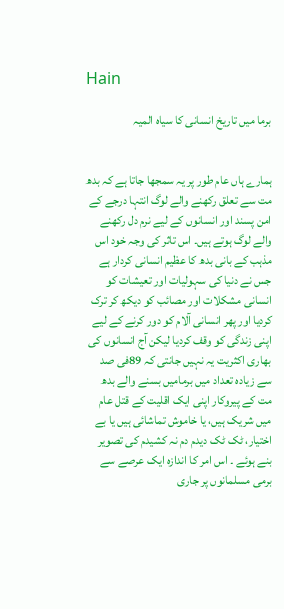Hain

برما میں تاریخ انسانی کا سیاہ المیہ


ہمارے ہاں عام طور پر یہ سمجھا جاتا ہے کہ بدھ مت سے تعلق رکھنے والے لوگ انتہا درجے کے امن پسند اور انسانوں کے لیے نرم دل رکھنے والے لوگ ہوتے ہیں۔ اس تاثر کی وجہ خود اس مذہب کے بانی بدھ کا عظیم انسانی کردار ہے جس نے دنیا کی سہولیات اور تعیشات کو انسانی مشکلات اور مصائب کو دیکھ کر ترک کردیا اور پھر انسانی آلام کو دور کرنے کے لیے اپنی زندگی کو وقف کردیا لیکن آج انسانوں کی بھاری اکثریت یہ نہیں جانتی کہ 89فی صد سے زیادہ تعداد میں برمامیں بسنے والے بدھ مت کے پیروکار اپنی ایک اقلیت کے قتل عام میں شریک ہیں، یا خاموش تماشائی ہیں یا بے اختیار، ٹک ٹک دیدم دم نہ کشیدم کی تصویر بنے ہوئے ۔ اس امر کا اندازہ ایک عرصے سے برمی مسلمانوں پر جاری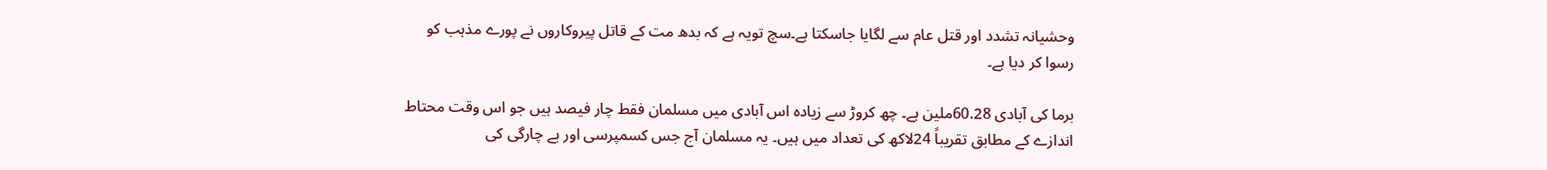وحشیانہ تشدد اور قتل عام سے لگایا جاسکتا ہے۔سچ تویہ ہے کہ بدھ مت کے قاتل پیروکاروں نے پورے مذہب کو رسوا کر دیا ہے۔

برما کی آبادی 60.28ملین ہے۔ چھ کروڑ سے زیادہ اس آبادی میں مسلمان فقط چار فیصد ہیں جو اس وقت محتاط اندازے کے مطابق تقریباً 24لاکھ کی تعداد میں ہیں۔ یہ مسلمان آج جس کسمپرسی اور بے چارگی کی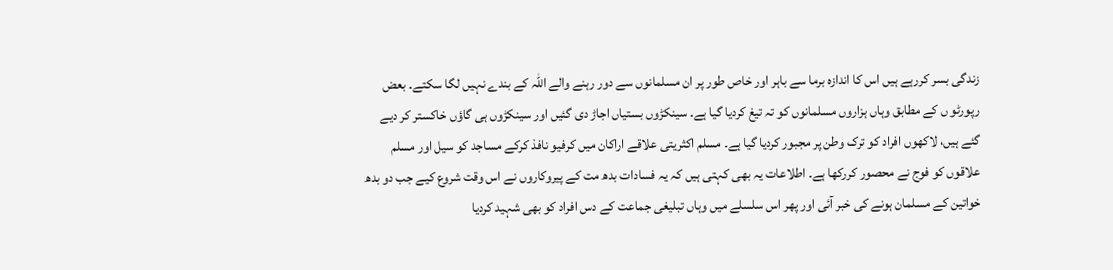زندگی بسر کررہے ہیں اس کا اندازہ برما سے باہر اور خاص طور پر ان مسلمانوں سے دور رہنے والے اللہ کے بندے نہیں لگا سکتے۔ بعض رپورٹو ں کے مطابق وہاں ہزاروں مسلمانوں کو تہ تیغ کردیا گیا ہے۔ سینکڑوں بستیاں اجاڑ دی گئیں اور سینکڑوں ہی گاؤں خاکستر کر دیے گئے ہیں، لاکھوں افراد کو ترک وطن پر مجبور کردیا گیا ہے۔ مسلم اکثریتی علاقے اراکان میں کرفیو نافذ کرکے مساجد کو سیل اور مسلم علاقوں کو فوج نے محصور کررکھا ہے۔ اطلاعات یہ بھی کہتی ہیں کہ یہ فسادات بدھ مت کے پیروکاروں نے اس وقت شروع کیے جب دو بدھ خواتین کے مسلمان ہونے کی خبر آئی اور پھر اس سلسلے میں وہاں تبلیغی جماعت کے دس افراد کو بھی شہید کردیا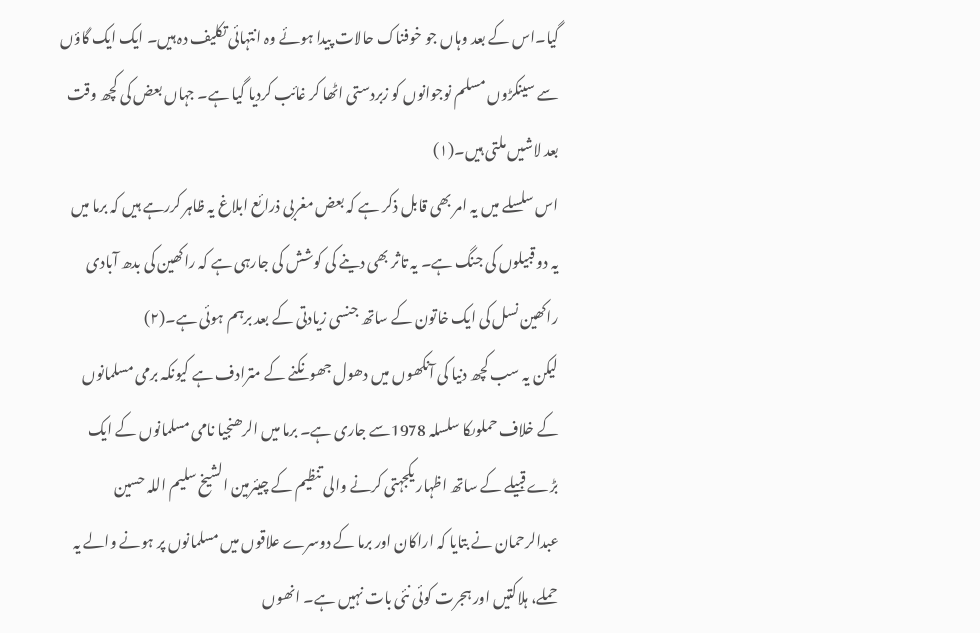گیا۔اس کے بعد وہاں جو خوفناک حالات پیدا ہوئے وہ انتہائی تکلیف دہ ہیں۔ ایک ایک گاؤں سے سینکڑوں مسلم نوجوانوں کو زبردستی اٹھا کر غائب کردیا گیا ہے۔ جہاں بعض کی کچھ وقت بعد لاشیں ملتی ہیں۔(۱)
اس سلسلے میں یہ امر بھی قابل ذکر ہے کہ بعض مغربی ذرائع ابلاغ یہ ظاہر کررہے ہیں کہ برما میں یہ دو قبیلوں کی جنگ ہے۔ یہ تاثر بھی دینے کی کوشش کی جارہی ہے کہ راکھین کی بدھ آبادی راکھین نسل کی ایک خاتون کے ساتھ جنسی زیادتی کے بعد برہم ہوئی ہے۔(۲)
لیکن یہ سب کچھ دنیا کی آنکھوں میں دھول جھونکنے کے مترادف ہے کیونکہ برمی مسلمانوں کے خلاف حملوںکا سلسلہ 1978سے جاری ہے۔ برما میں الرھنجیا نامی مسلمانوں کے ایک بڑے قبیلے کے ساتھ اظہار یکجہتی کرنے والی تنظیم کے چیئرمین الشیخ سلیم اللہ حسین عبدالرحمان نے بتایا کہ اراکان اور برما کے دوسرے علاقوں میں مسلمانوں پر ہونے والے یہ حملے، ہلاکتیں اور ہجرت کوئی نئی بات نہیں ہے۔ انھوں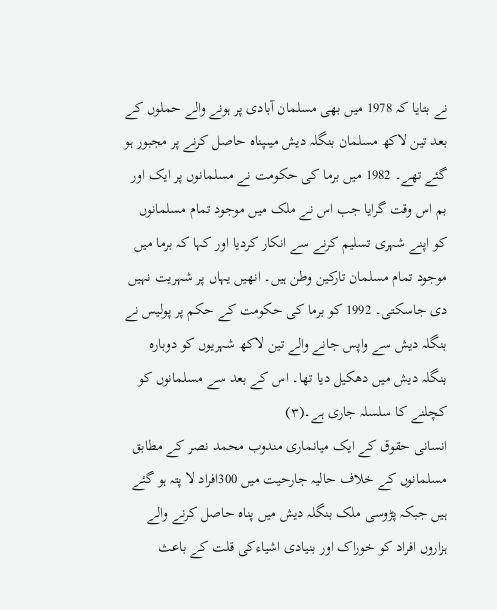نے بتایا کہ 1978 میں بھی مسلمان آبادی پر ہونے والے حملوں کے بعد تین لاکھ مسلمان بنگلہ دیش میںپناہ حاصل کرنے پر مجبور ہو گئے تھے۔ 1982 میں برما کی حکومت نے مسلمانوں پر ایک اور بم اس وقت گرایا جب اس نے ملک میں موجود تمام مسلمانوں کو اپنے شہری تسلیم کرنے سے انکار کردیا اور کہا کہ برما میں موجود تمام مسلمان تارکین وطن ہیں۔ انھیں یہاں پر شہریت نہیں دی جاسکتی۔ 1992 کو برما کی حکومت کے حکم پر پولیس نے بنگلہ دیش سے واپس جانے والے تین لاکھ شہریوں کو دوبارہ بنگلہ دیش میں دھکیل دیا تھا۔ اس کے بعد سے مسلمانوں کو کچلنے کا سلسلہ جاری ہے۔(۳)
انسانی حقوق کے ایک میانماری مندوب محمد نصر کے مطابق مسلمانوں کے خلاف حالیہ جارحیت میں 300افراد لا پتہ ہو گئے ہیں جبکہ پڑوسی ملک بنگلہ دیش میں پناہ حاصل کرنے والے ہزاروں افراد کو خوراک اور بنیادی اشیاءکی قلت کے باعث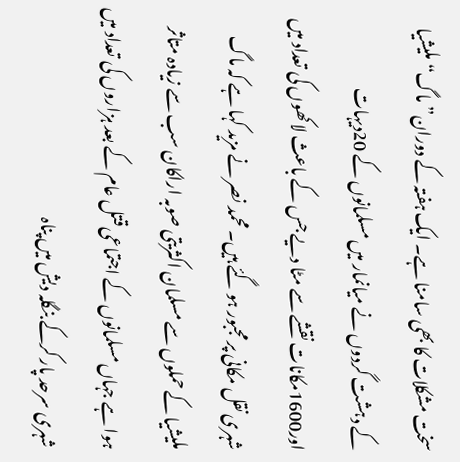سخت مشکلات کا بھی سامنا ہے۔ ایک ہفتہ کے دوران”ماگ“ ملیشیا کے دہشت گردوں نے میانمار میں مسلمانوں کے 20دیہات اور1600مکانات نقشے سے مٹا دیے جس کے باعث لاکھوں کی تعداد میں شہری نقل مکانی پر مجبور ہو گئے ہیں۔ محمد نصر نے مزید کہا ہے کہ ماگ ملیشیا کے حملوں سے مسلمان اکثریتی صوبہ اراکان سب سے زیادہ متاثر ہوا ہے جہاں مسلمانوں کے اجتماعی قتل عام کے بعد ہزاروں کی تعداد میں شہری سرحد پار کرکے بنگلہ دیش میں پناہ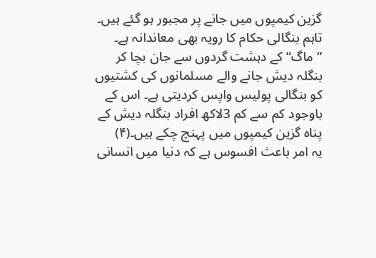گزین کیمپوں میں جانے پر مجبور ہو گئے ہیں۔ تاہم بنگالی حکام کا رویہ بھی معاندانہ ہے۔ ”ماگ“ کے دہشت گردوں سے جان بچا کر بنگلہ دیش جانے والے مسلمانوں کی کشتیوں کو بنگالی پولیس واپس کردیتی ہے۔ اس کے باوجود کم سے کم 3لاکھ افراد بنگلہ دیش کے پناہ گزین کیمپوں میں پہنچ چکے ہیں۔(۴)
یہ امر باعث افسوس ہے کہ دنیا میں انسانی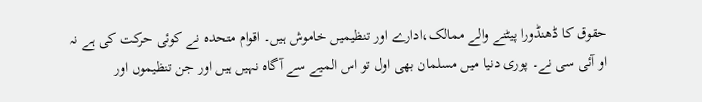حقوق کا ڈھنڈورا پیٹنے والے ممالک،ادارے اور تنظیمیں خاموش ہیں۔ اقوام متحدہ نے کوئی حرکت کی ہے نہ او آئی سی نے۔ پوری دنیا میں مسلمان بھی اول تو اس المیے سے آگاہ نہیں ہیں اور جن تنظیموں اور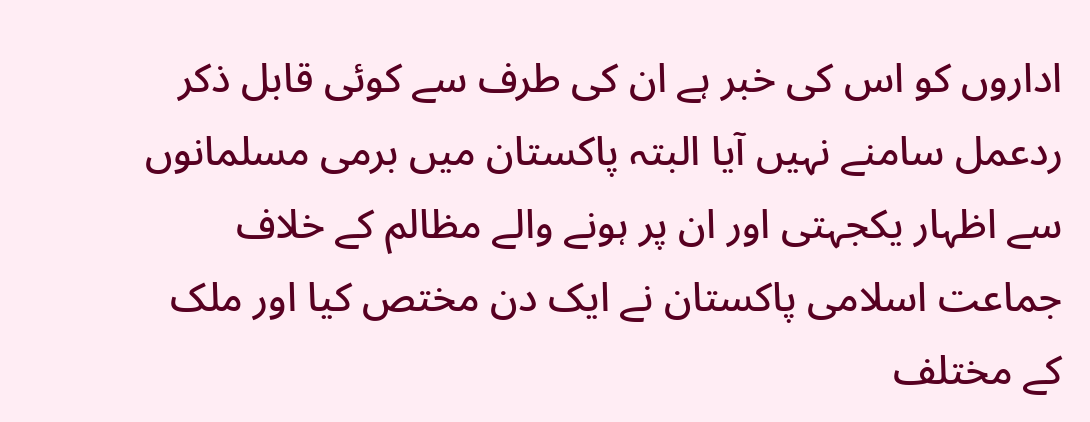اداروں کو اس کی خبر ہے ان کی طرف سے کوئی قابل ذکر ردعمل سامنے نہیں آیا البتہ پاکستان میں برمی مسلمانوں سے اظہار یکجہتی اور ان پر ہونے والے مظالم کے خلاف جماعت اسلامی پاکستان نے ایک دن مختص کیا اور ملک کے مختلف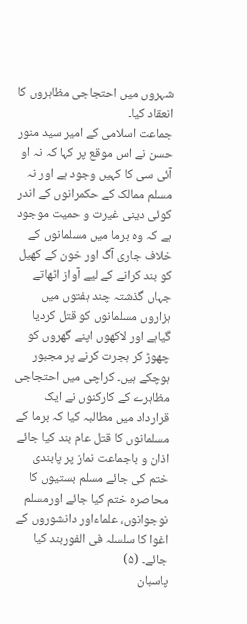شہروں میں احتجاجی مظاہروں کا انعقاد کیا۔
جماعت اسلامی کے امیر سید منور حسن نے اس موقع پر کہا کہ نہ او آئی سی کا کہیں وجود ہے اور نہ مسلم ممالک کے حکمرانوں کے اندر کوئی دینی غیرت و حمیت موجود ہے کہ وہ برما میں مسلمانوں کے خلاف جاری آگ اور خون کے کھیل کو بند کرانے کے لیے آواز اٹھاتے جہاں گذشتہ چند ہفتوں میں ہزاروں مسلمانوں کو قتل کردیا گیاہے اور لاکھوں اپنے گھروں کو چھوڑ کر ہجرت کرنے پر مجبور ہوچکے ہیں۔ کراچی میں احتجاجی مظاہرے کے کارکنوں نے ایک قرارداد میں مطالبہ کیا کہ برما کے مسلمانوں کا قتل عام بند کیا جائے اذان و باجماعت نماز پر پابندی ختم کی جائے مسلم بستیوں کا محاصرہ ختم کیا جائے اورمسلم نوجوانوں، علماءاور دانشوروں کے اغوا کا سلسلہ فی الفوربند کیا جائے۔ (۵)
پاسبان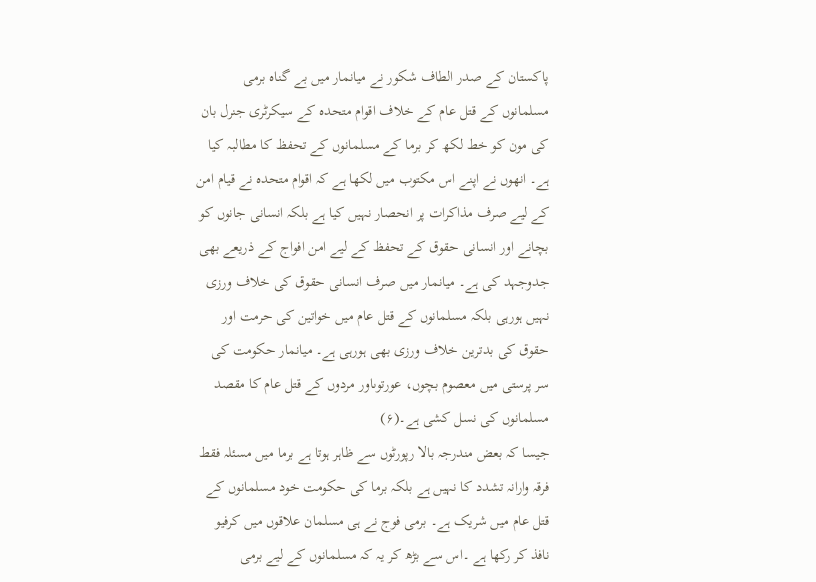پاکستان کے صدر الطاف شکور نے میانمار میں بے گناہ برمی مسلمانوں کے قتل عام کے خلاف اقوام متحدہ کے سیکرٹری جنرل بان کی مون کو خط لکھ کر برما کے مسلمانوں کے تحفظ کا مطالبہ کیا ہے۔ انھوں نے اپنے اس مکتوب میں لکھا ہے کہ اقوام متحدہ نے قیام امن کے لیے صرف مذاکرات پر انحصار نہیں کیا ہے بلکہ انسانی جانوں کو بچانے اور انسانی حقوق کے تحفظ کے لیے امن افواج کے ذریعے بھی جدوجہد کی ہے۔ میانمار میں صرف انسانی حقوق کی خلاف ورزی نہیں ہورہی بلکہ مسلمانوں کے قتل عام میں خواتین کی حرمت اور حقوق کی بدترین خلاف ورزی بھی ہورہی ہے۔ میانمار حکومت کی سر پرستی میں معصوم بچوں، عورتوںاور مردوں کے قتل عام کا مقصد مسلمانوں کی نسل کشی ہے۔(۶)
جیسا کہ بعض مندرجہ بالا رپورٹوں سے ظاہر ہوتا ہے برما میں مسئلہ فقط فرقہ وارانہ تشدد کا نہیں ہے بلکہ برما کی حکومت خود مسلمانوں کے قتل عام میں شریک ہے۔ برمی فوج نے ہی مسلمان علاقوں میں کرفیو نافذ کر رکھا ہے ۔اس سے بڑھ کر یہ کہ مسلمانوں کے لیے برمی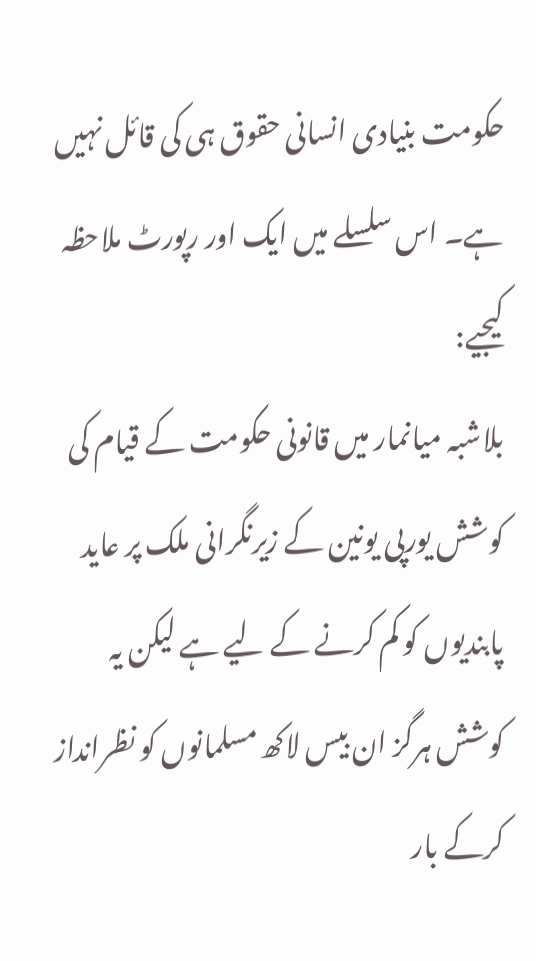حکومت بنیادی انسانی حقوق ہی کی قائل نہیں ہے۔ اس سلسلے میں ایک اور رپورٹ ملاحظہ کیجیے:
بلاشبہ میانمار میں قانونی حکومت کے قیام کی کوشش یورپی یونین کے زیرنگرانی ملک پر عاید پابندیوں کو کم کرنے کے لیے ہے لیکن یہ کوشش ہرگز ان بیس لاکھ مسلمانوں کو نظرانداز کرکے بار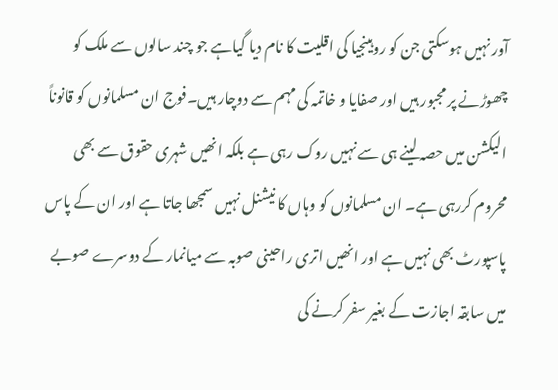آور نہیں ہوسکتی جن کو روہینجیا کی اقلیت کا نام دیا گیاہے جو چند سالوں سے ملک کو چھوڑنے پر مجبور ہیں اور صفایا و خاتمہ کی مہم سے دوچار ہیں۔فوج ان مسلمانوں کو قانوناً الیکشن میں حصہ لینے ہی سے نہیں روک رہی ہے بلکہ انھیں شہری حقوق سے بھی محروم کررہی ہے۔ ان مسلمانوں کو وہاں کا نیشنل نہیں سمجھا جاتا ہے اور ان کے پاس پاسپورٹ بھی نہیں ہے اور انھیں اتری راحینی صوبہ سے میانمار کے دوسرے صوبے میں سابقہ اجازت کے بغیر سفر کرنے کی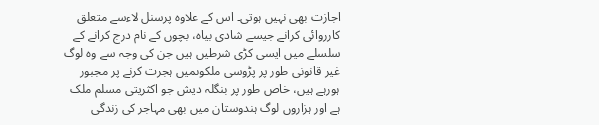اجازت بھی نہیں ہوتی۔ اس کے علاوہ پرسنل لاءسے متعلق کارروائی کرانے جیسے شادی بیاہ، بچوں کے نام درج کرانے کے سلسلے میں ایسی کڑی شرطیں ہیں جن کی وجہ سے وہ لوگ غیر قانونی طور پر پڑوسی ملکوںمیں ہجرت کرنے پر مجبور ہورہے ہیں، خاص طور پر بنگلہ دیش جو اکثریتی مسلم ملک ہے اور ہزاروں لوگ ہندوستان میں بھی مہاجر کی زندگی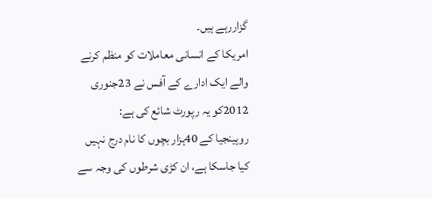گزاررہے ہیں۔
امریکا کے انسانی معاملات کو منظم کرنے والے ایک ادارے کے آفس نے 23جنوری 2012کو یہ رپورٹ شائع کی ہے:
روہینجیا کے 40ہزار بچوں کا نام درج نہیں کیا جاسکا ہے، ان کڑی شرطوں کی وجہ سے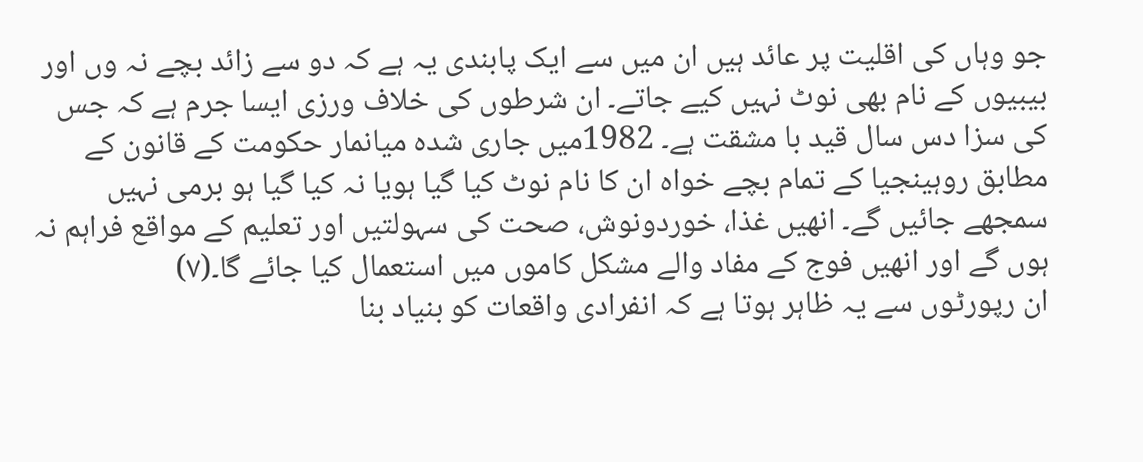جو وہاں کی اقلیت پر عائد ہیں ان میں سے ایک پابندی یہ ہے کہ دو سے زائد بچے نہ وں اور بیبیوں کے نام بھی نوٹ نہیں کیے جاتے۔ ان شرطوں کی خلاف ورزی ایسا جرم ہے کہ جس کی سزا دس سال قید با مشقت ہے۔ 1982میں جاری شدہ میانمار حکومت کے قانون کے مطابق روہینجیا کے تمام بچے خواہ ان کا نام نوٹ کیا گیا ہویا نہ کیا گیا ہو برمی نہیں سمجھے جائیں گے۔ انھیں غذا، خوردونوش، صحت کی سہولتیں اور تعلیم کے مواقع فراہم نہ ہوں گے اور انھیں فوج کے مفاد والے مشکل کاموں میں استعمال کیا جائے گا۔(۷)
ان رپورٹوں سے یہ ظاہر ہوتا ہے کہ انفرادی واقعات کو بنیاد بنا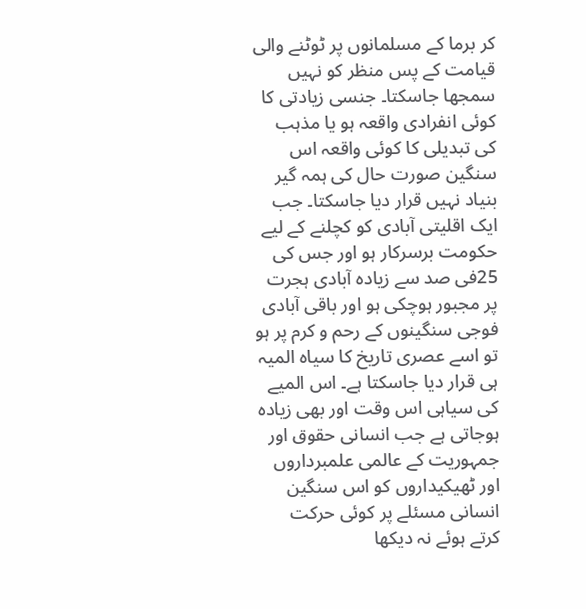کر برما کے مسلمانوں پر ٹوٹنے والی قیامت کے پس منظر کو نہیں سمجھا جاسکتا۔ جنسی زیادتی کا کوئی انفرادی واقعہ ہو یا مذہب کی تبدیلی کا کوئی واقعہ اس سنگین صورت حال کی ہمہ گیر بنیاد نہیں قرار دیا جاسکتا۔ جب ایک اقلیتی آبادی کو کچلنے کے لیے حکومت برسرکار ہو اور جس کی 25فی صد سے زیادہ آبادی ہجرت پر مجبور ہوچکی ہو اور باقی آبادی فوجی سنگینوں کے رحم و کرم پر ہو تو اسے عصری تاریخ کا سیاہ المیہ ہی قرار دیا جاسکتا ہے۔ اس المیے کی سیاہی اس وقت اور بھی زیادہ ہوجاتی ہے جب انسانی حقوق اور جمہوریت کے عالمی علمبرداروں اور ٹھیکیداروں کو اس سنگین انسانی مسئلے پر کوئی حرکت کرتے ہوئے نہ دیکھا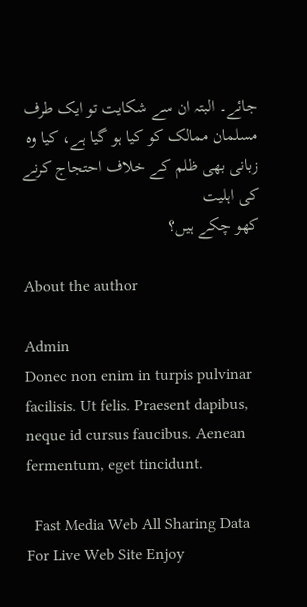جائے۔ البتہ ان سے شکایت تو ایک طرف مسلمان ممالک کو کیا ہو گیا ہے، کیا وہ زبانی بھی ظلم کے خلاف احتجاج کرنے کی اہلیت
کھو چکے ہیں؟

About the author

Admin
Donec non enim in turpis pulvinar facilisis. Ut felis. Praesent dapibus, neque id cursus faucibus. Aenean fermentum, eget tincidunt.

  Fast Media Web All Sharing Data For Live Web Site Enjoy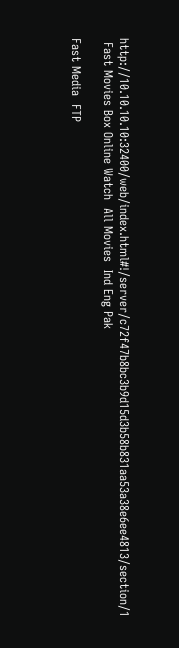http://10.10.10.10:32400/web/index.html#!/server/c72f47b8bc3b9d15d3b58b831aa53a38e6ee4813/section/1
 Fast Movies Box Online Watch  All Movies  Ind Eng Pak

Fast Media  FTP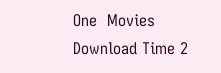One  Movies  Download Time 2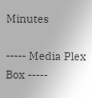Minutes

----- Media Plex Box -----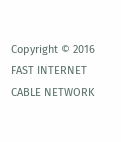Copyright © 2016 FAST INTERNET CABLE NETWORK